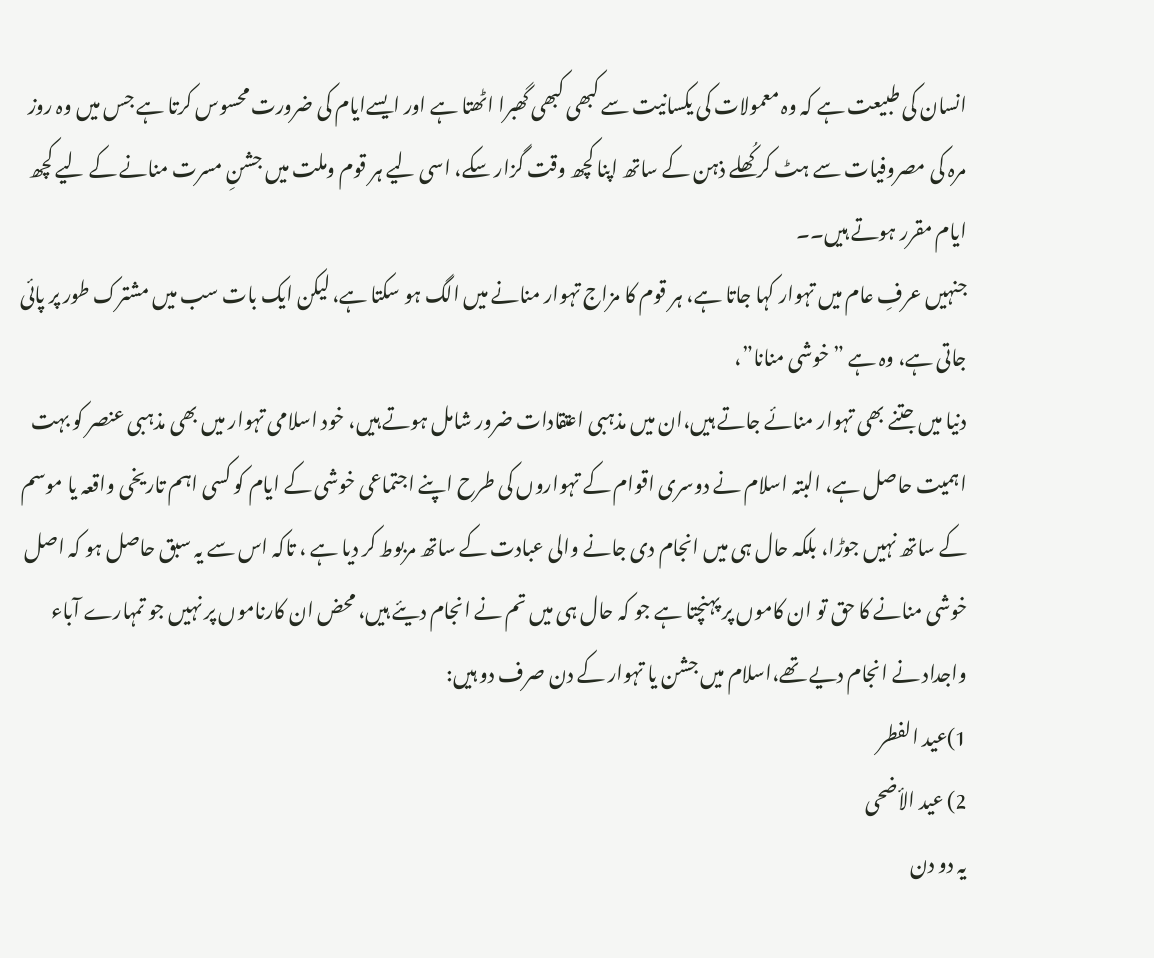انسان کی طبیعت ہے کہ وہ معمولات کی یکسانیت سے کبھی کبھی گھبرا اٹھتا ہے اور ایسےایام کی ضرورت محسوس کرتا ہے جس میں وہ روز مرہ کی مصروفیات سے ہٹ کر کُھلے ذہن کے ساتھ اپنا کچھ وقت گزار سکے، اسی لیے ہر قوم وملت میں جشنِ مسرت منانے کے لیے کچھ ایام مقرر ہوتے ہیں۔۔
جنہیں عرفِ عام میں تہوار کہا جاتا ہے، ہر قوم کا مزاج تہوار منانے میں الگ ہو سکتا ہے، لیکن ایک بات سب میں مشترک طور پر پائی جاتی ہے، وہ ہے ” خوشی منانا”،
دنیا میں جتنے بھی تہوار منائے جاتے ہیں،ان میں مذہبی اعتقادات ضرور شامل ہوتے ہیں، خود اسلامی تہوار میں بھی مذہبی عنصر کو بہت اہمیت حاصل ہے، البتہ اسلام نے دوسری اقوام کے تہواروں کی طرح اپنے اجتماعی خوشی کے ایام کو کسی اہم تاریخی واقعہ یا موسم کے ساتھ نہیں جوڑا، بلکہ حال ہی میں انجام دی جانے والی عبادت کے ساتھ مربوط کر دیا ہے ، تاکہ اس سے یہ سبق حاصل ہو کہ اصل خوشی منانے کا حق تو ان کاموں پر پہنچتا ہے جو کہ حال ہی میں تم نے انجام دیئے ہیں، محض ان کارناموں پر نہیں جو تمہارے آباء واجداد نے انجام دیے تھے،اسلام میں جشن یا تہوار کے دن صرف دو ہیں:
1)عید الفطر
2) عید الأضحی
یہ دو دن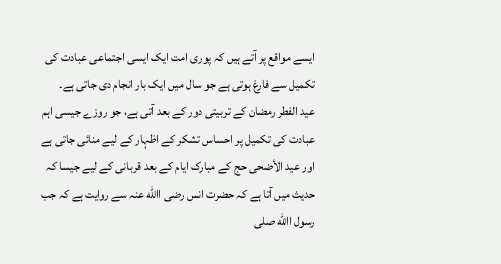ایسے مواقع پر آتے ہیں کہ پوری امت ایک ایسی اجتماعی عبادت کی تکمیل سے فارغ ہوتی ہے جو سال میں ایک بار انجام دی جاتی ہے۔
عید الفطر رمضان کے تربیتی دور کے بعد آتی ہے، جو روزے جیسی اہم عبادت کی تکمیل پر احساس تشکر کے اظہار کے لیے منائی جاتی ہے اور عید الأضحی حج کے مبارک ایام کے بعد قربانی کے لیے جیسا کہ حدیث میں آتا ہے کہ حضرت انس رضی االله عنہ سے روایت ہے کہ جب رسول االله صلی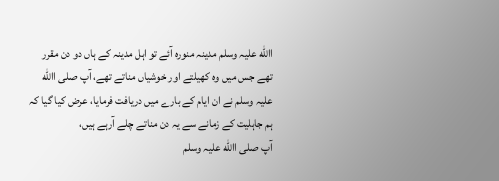االله علیہ وسلم مدینہ منورہ آئے تو اہل مدینہ کے ہاں دو دن مقرر تھے جس میں وہ کھیلتے اور خوشیاں مناتے تھے، آپ صلی االله علیہ وسلم نے ان ایام کے بارے میں دریافت فرمایا، عرض کیا گیا کہ ہم جاہلیت کے زمانے سے یہ دن مناتے چلے آرہے ہیں،
آپ صلی االله علیہ وسلم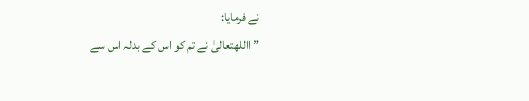نے فرمایا:
” االلهتعالیٰ نے تم کو اس کے بدلہ اس سے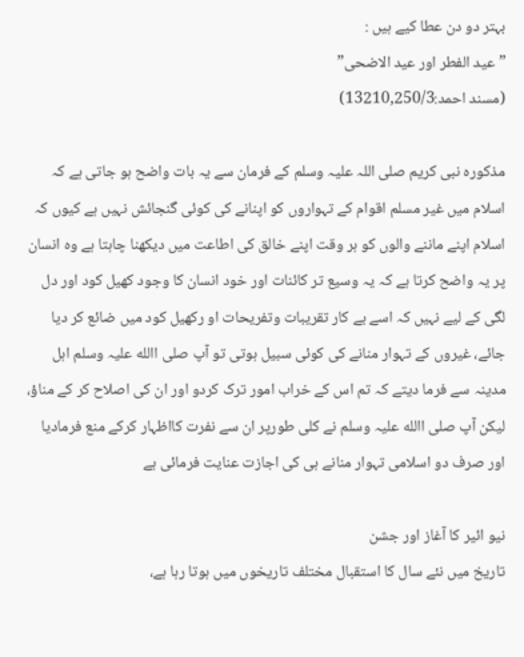بہتر دو دن عطا کیے ہیں :
”عید الفطر اور عید الاضحی”
(مسند احمد:13210,250/3)

مذکورہ نبی کریم صلی اللہ علیہ وسلم کے فرمان سے یہ بات واضح ہو جاتی ہے کہ اسلام میں غیر مسلم اقوام کے تہواروں کو اپنانے کی کوئی گنجائش نہیں ہے کیوں کہ اسلام اپنے ماننے والوں کو ہر وقت اپنے خالق کی اطاعت میں دیکھنا چاہتا ہے وہ انسان پر یہ واضح کرتا ہے کہ یہ وسیع تر کائنات اور خود انسان کا وجود کھیل کود اور دل لگی کے لیے نہیں کہ اسے بے کار تقریبات وتفریحات او رکھیل کود میں ضائع کر دیا جائے، غیروں کے تہوار منانے کی کوئی سبیل ہوتی تو آپ صلی االله علیہ وسلم اہل مدینہ سے فرما دیتے کہ تم اس کے خراب امور ترک کردو اور ان کی اصلاح کر کے مناؤ، لیکن آپ صلی االله علیہ وسلم نے کلی طورپر ان سے نفرت کااظہار کرکے منع فرمادیا اور صرف دو اسلامی تہوار منانے ہی کی اجازت عنایت فرمائی ہے

نیو ائیر کا آغاز اور جشن
تاریخ میں نئے سال کا استقبال مختلف تاریخوں میں ہوتا رہا ہے،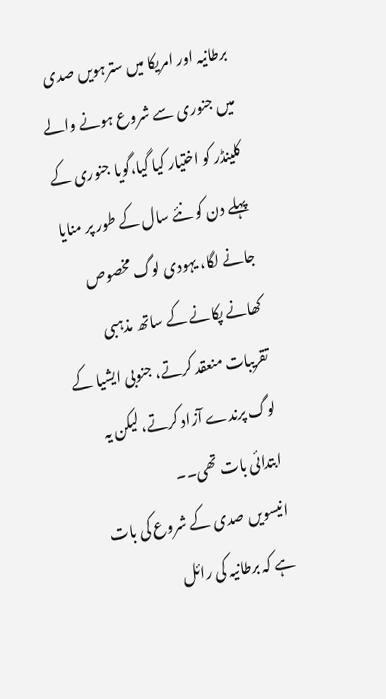برطانیہ اور امریکا میں سترہویں صدی میں جنوری سے شروع ہونے والے کلینڈر کو اختیار کیا گیا،گویا جنوری کے پہلے دن کو نئے سال کے طور پر منایا جانے لگا، یہودی لوگ مخصوص کھانے پکانے کے ساتھ مذہبی تقریبات منعقد کرتے، جنوبی ایشیا کے لوگ پرندے آزاد کرتے، لیکن یہ ابتدائی بات تھی۔۔
انیسویں صدی کے شروع کی بات ہے کہ برطانیہ کی رائل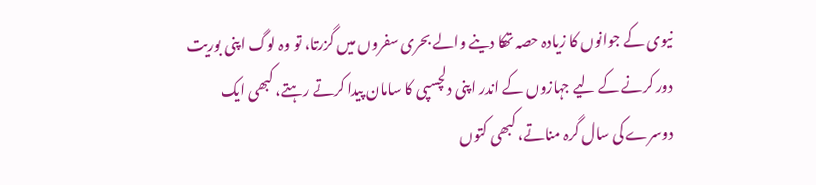نیوی کے جوانوں کا زیادہ حصہ تھکا دینے والے بحری سفروں میں گزرتا، تو وہ لوگ اپنی بوریت دور کرنے کے لیے جہازوں کے اندر اپنی دلچسپی کا سامان پیدا کرتے رہتے، کبھی ایک دوسرے کی سال گرہ مناتے، کبھی کتوں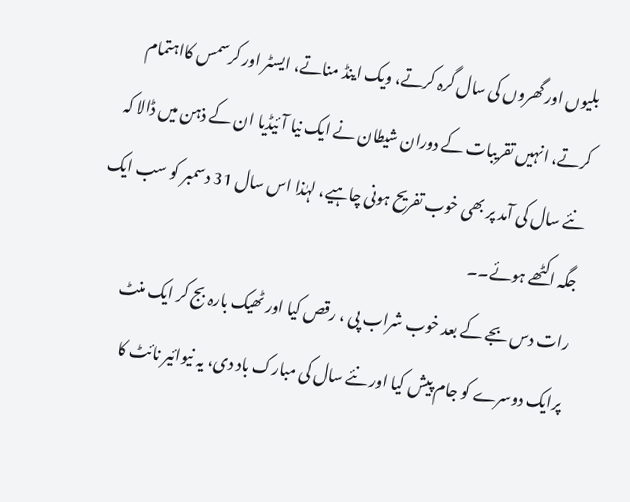بلیوں اور گھروں کی سال گرہ کرتے، ویک اینڈ مناتے، ایسٹر اور کرسمس کااہتمام کرتے، انہیں تقریبات کے دوران شیطان نے ایک نیا آئیڈیا ان کے ذہن میں ڈالا کہ نئے سال کی آمد پر بھی خوب تفریح ہونی چاہیے، لہٰذا اس سال 31 دسمبر کو سب ایک جگہ اکٹھے ہوئے۔۔
رات دس بجے کے بعد خوب شراب پی ، رقص کیا اور ٹھیک بارہ بج کر ایک منٹ پرایک دوسرے کو جام پیش کیا اور نئے سال کی مبارک باد دی، یہ نیوائیر نائٹ کا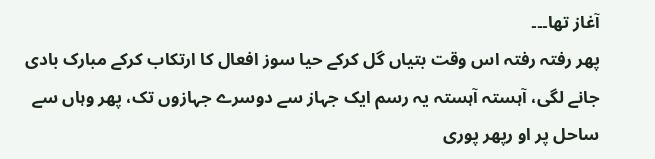آغاز تھا۔۔۔
پھر رفتہ رفتہ اس وقت بتیاں گل کرکے حیا سوز افعال کا ارتکاب کرکے مبارک بادی جانے لگی، آہستہ آہستہ یہ رسم ایک جہاز سے دوسرے جہازوں تک، پھر وہاں سے ساحل پر او رپھر پوری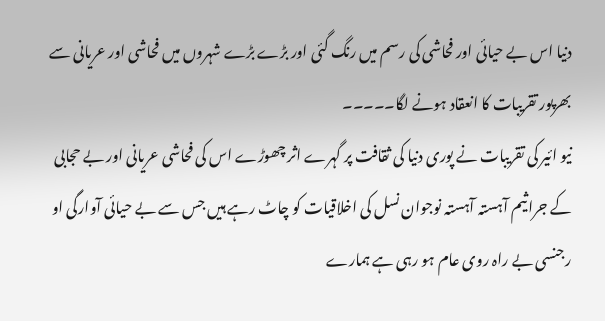دنیا اس بے حیائی اور فحاشی کی رسم میں رنگ گئی اور بڑے بڑے شہروں میں فحاشی اور عریانی سے بھرپور تقریبات کا انعقاد ہونے لگا۔۔۔۔۔
نیو ائیر کی تقریبات نے پوری دنیا کی ثقافت پر گہرے اثر چھوڑے اس کی فحاشی عریانی اور بے حجابی کے جراثیم آہستہ آہستہ نوجوان نسل کی اخلاقیات کو چاٹ رہے ہیں جس سے بے حیائی آوارگی او رجنسی بے راہ روی عام ہو رہی ہے ہمارے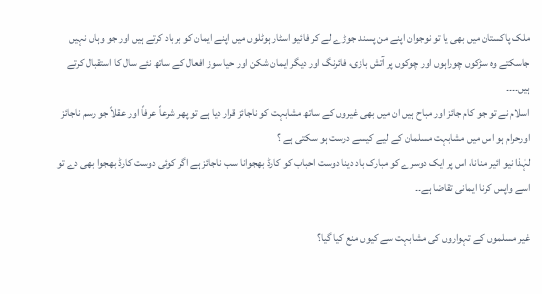ملک پاکستان میں بھی یا تو نوجوان اپنے من پسند جوڑے لے کر فائیو اسٹار ہوٹلوں میں اپنے ایمان کو برباد کرتے ہیں اور جو وہاں نہیں جاسکتے وہ سڑکوں چوراہوں اور چوکوں پر آتش بازی، فائرنگ اور دیگر ایمان شکن اور حیا سوز افعال کے ساتھ نئے سال کا استقبال کرتے ہیں۔۔۔۔
اسلام نے تو جو کام جائز اور مباح ہیں ان میں بھی غیروں کے ساتھ مشابہت کو ناجائز قرار دیا ہے تو پھر شرعاً عرفاً اور عقلاً جو رسم ناجائز اورحرام ہو اس میں مشابہت مسلمان کے لیے کیسے درست ہو سکتی ہے ؟
لہٰذا نیو ائیر منانا، اس پر ایک دوسرے کو مبارک باد دینا دوست احباب کو کارڈ بھجوانا سب ناجائز ہے اگر کوئی دوست کارڈ بھجوا بھی دے تو اسے واپس کرنا ایمانی تقاضا ہے۔۔

غیر مسلموں کے تہواروں کی مشابہت سے کیوں منع کیا گیا؟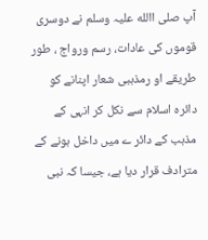آپ صلی االله علیہ وسلم نے دوسری قوموں کی عادات، رسم ورواج ، طور طریقے او رمذہبی شعار اپنانے کو دائرہ اسلام سے نکل کر انہی کے مذہب کے دائر ے میں داخل ہونے کے مترادف قرار دیا ہے، جیسا کہ نبی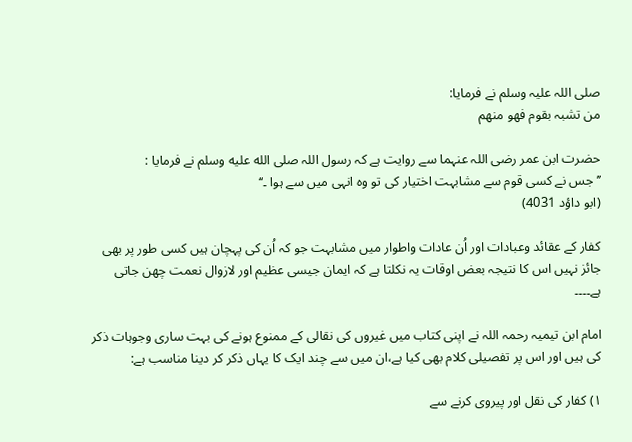صلی اللہ علیہ وسلم نے فرمایا:
من تشبہ بقوم فھو منھم

حضرت ابن عمر رضی اللہ عنہما سے روایت ہے کہ رسول اللہ صلى الله عليه وسلم نے فرمایا :
’’ جس نے کسی قوم سے مشابہت اختیار کی تو وہ انہی میں سے ہوا ۔‘‘
(ابو داؤد 4031)

کفار کے عقائد وعبادات اور اُن عادات واطوار میں مشابہت جو کہ اُن کی پہچان ہیں کسی طور پر بھی جائز نہیں اس کا نتیجہ بعض اوقات یہ نکلتا ہے کہ ایمان جیسی عظیم اور لازوال نعمت چھن جاتی ہے۔۔۔۔

امام ابن تیمیہ رحمہ اللہ نے اپنی کتاب میں غیروں کی نقالی کے ممنوع ہونے کی بہت ساری وجوہات ذکر کی ہیں اور اس پر تفصیلی کلام بھی کیا ہے،ان میں سے چند ایک کا یہاں ذکر کر دینا مناسب ہے:

۱) کفار کی نقل اور پیروی کرنے سے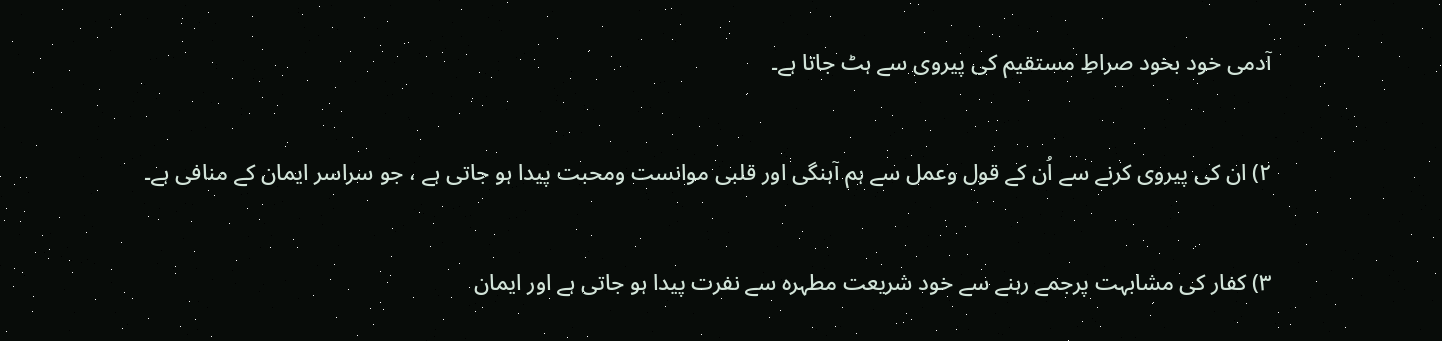آدمی خود بخود صراطِ مستقیم کی پیروی سے ہٹ جاتا ہے۔

۲) ان کی پیروی کرنے سے اُن کے قول وعمل سے ہم آہنگی اور قلبی موانست ومحبت پیدا ہو جاتی ہے ، جو سراسر ایمان کے منافی ہے۔

۳) کفار کی مشابہت پرجمے رہنے سے خود شریعت مطہرہ سے نفرت پیدا ہو جاتی ہے اور ایمان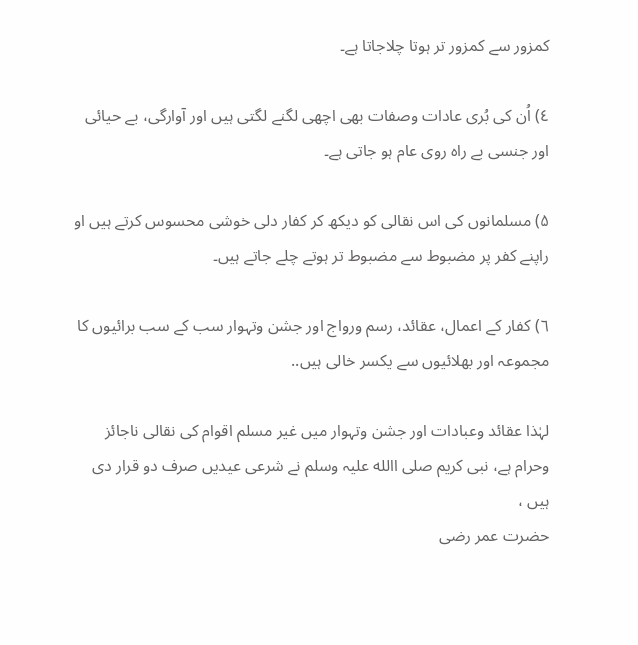کمزور سے کمزور تر ہوتا چلاجاتا ہے۔

٤) اُن کی بُری عادات وصفات بھی اچھی لگنے لگتی ہیں اور آوارگی، بے حیائی اور جنسی بے راہ روی عام ہو جاتی ہے۔

۵) مسلمانوں کی اس نقالی کو دیکھ کر کفار دلی خوشی محسوس کرتے ہیں او راپنے کفر پر مضبوط سے مضبوط تر ہوتے چلے جاتے ہیں۔

٦) کفار کے اعمال، عقائد، رسم ورواج اور جشن وتہوار سب کے سب برائیوں کا مجموعہ اور بھلائیوں سے یکسر خالی ہیں..

لہٰذا عقائد وعبادات اور جشن وتہوار میں غیر مسلم اقوام کی نقالی ناجائز وحرام ہے، نبی کریم صلی االله علیہ وسلم نے شرعی عیدیں صرف دو قرار دی ہیں ،
حضرت عمر رضی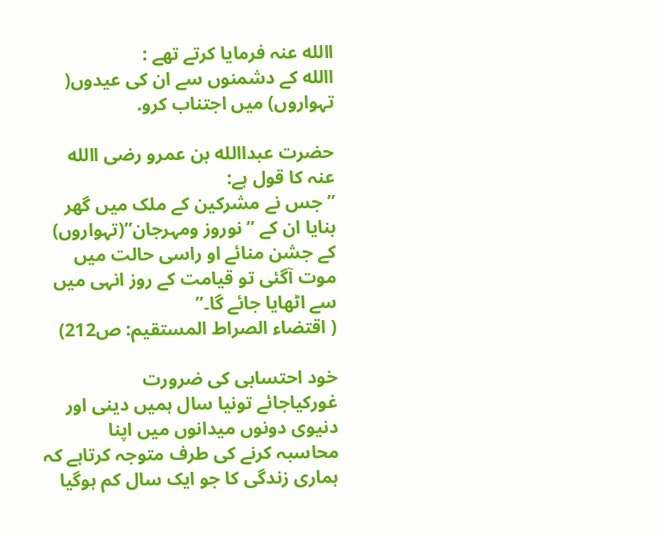االله عنہ فرمایا کرتے تھے :
االله کے دشمنوں سے ان کی عیدوں( تہواروں) میں اجتناب کرو.

حضرت عبداالله بن عمرو رضی االله عنہ کا قول ہے:
” جس نے مشرکین کے ملک میں گھر بنایا ان کے ” نوروز ومہرجان”(تہواروں) کے جشن منائے او راسی حالت میں موت آگئی تو قیامت کے روز انہی میں سے اٹھایا جائے گا۔”
( اقتضاء الصراط المستقیم: ص212)

خود احتسابی کی ضرورت
غورکیاجائے تونیا سال ہمیں دینی اور دنیوی دونوں میدانوں میں اپنا محاسبہ کرنے کی طرف متوجہ کرتاہے کہ ہماری زندگی کا جو ایک سال کم ہوگیا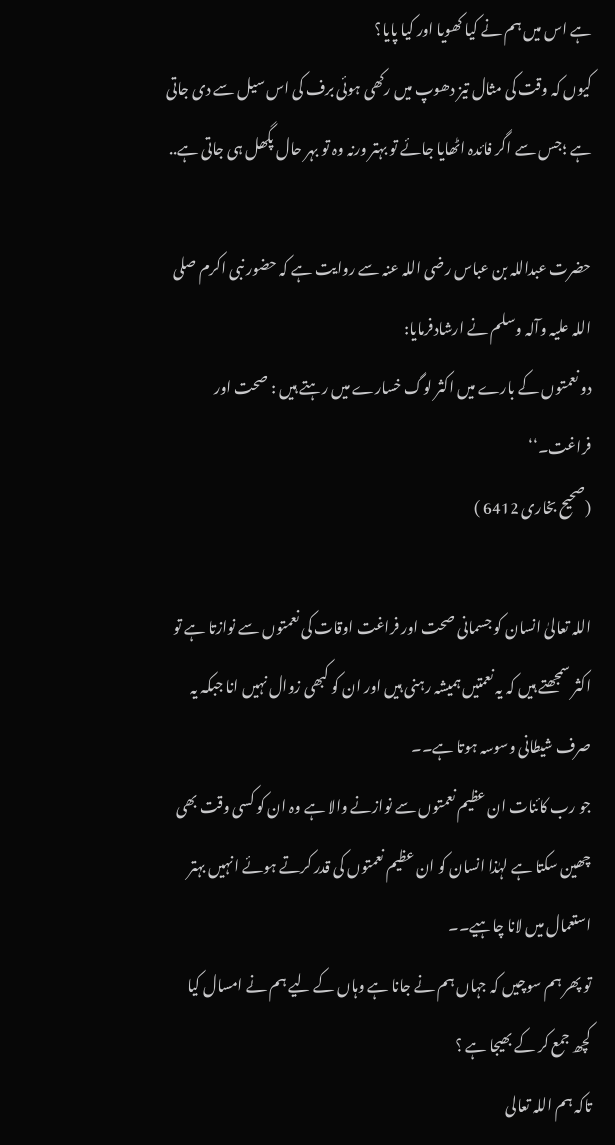ہے اس میں ہم نے کیا کھویا اور کیا پایا؟
کیوں کہ وقت کی مثال تیز دھوپ میں رکھی ہوئی برف کی اس سیل سے دی جاتی ہے ؛جس سے اگر فائدہ اٹھایا جائے تو بہتر ورنہ وہ تو بہر حال پگھل ہی جاتی ہے..

حضرت عبداللہ بن عباس رضی اللہ عنہ سے روایت ہے کہ حضور نبی اکرم صلی اللہ علیہ وآلہ وسلم نے ارشادفرمایا:
دو نعمتوں کے بارے میں اکثر لوگ خسارے میں رہتے ہیں : صحت اور فراغت۔‘‘
(صحیح بخاری 6412 )

اللہ تعالیٰ انسان کو جسمانی صحت اور فراغت اوقات کی نعمتوں سے نوازتا ہے تو اکثر سمجھتے ہیں کہ یہ نعمتیں ہمیشہ رہنی ہیں اور ان کو کبھی زوال نہیں انا جبکہ یہ صرف شیطانی وسوسہ ہوتا ہے۔۔
جو رب کائنات ان عظیم نعمتوں سے نوازنے والا ہے وہ ان کو کسی وقت بھی چھین سکتا ہے لہٰذا انسان کو ان عظیم نعمتوں کی قدر کرتے ہوئے انہیں بہتر استعمال میں لانا چاہیے۔۔
تو پھر ہم سوچیں کہ جہاں ہم نے جانا ہے وہاں کے لیے ہم نے امسال کیا کچھ جمع کر کے بھیجا ہے ؟
تاکہ ہم اللہ تعالی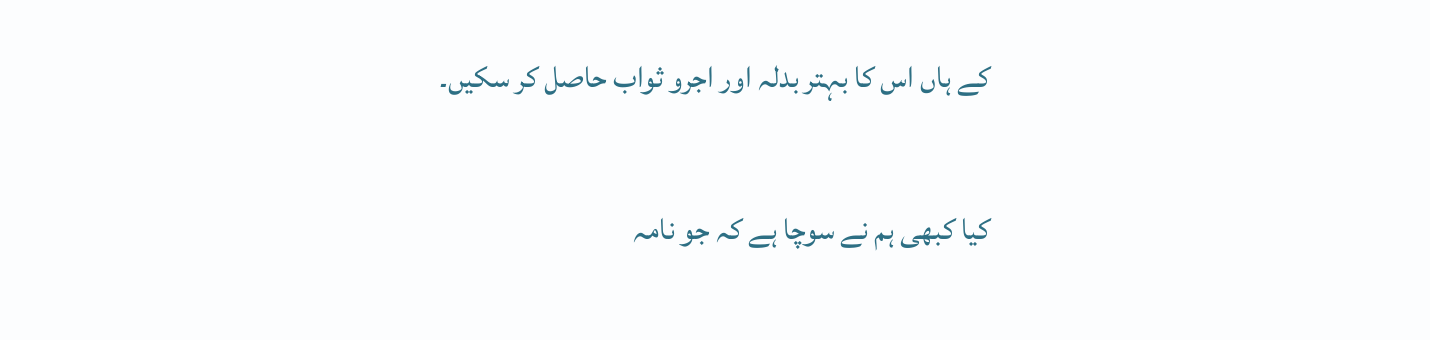کے ہاں اس کا بہتر بدلہ اور اجرو ثواب حاصل کر سکیں۔

کیا کبھی ہم نے سوچا ہے کہ جو نامہ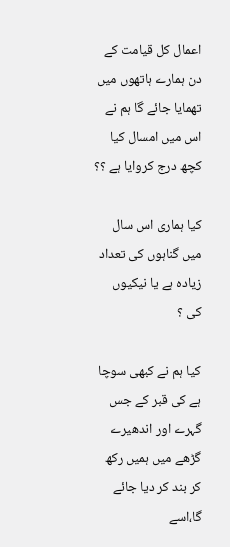اعمال کل قیامت کے دن ہمارے ہاتھوں میں تھمایا جائے گا ہم نے اس میں امسال کیا کچھ درج کروایا ہے ؟؟

کیا ہماری اس سال میں گناہوں کی تعداد زیادہ ہے یا نیکیوں کی ؟

کیا ہم نے کبھی سوچا ہے کی قبر کے جس گہرے اور اندھیرے گڑھے میں ہمیں رکھ کر بند کر دیا جائے گا،اسے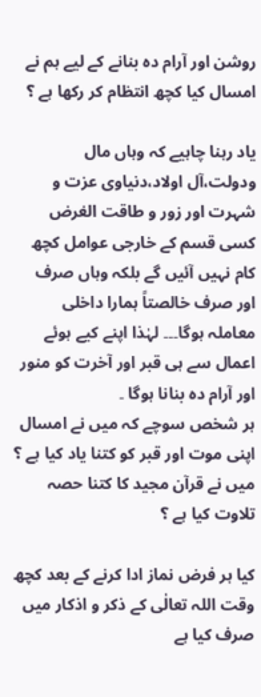روشن اور آرام دہ بنانے کے لیے ہم نے امسال کیا کچھ انتظام کر رکھا ہے ؟

یاد رہنا چاہیے کہ وہاں مال ودولت،آل اولاد،دنیاوی عزت و شہرت اور زور و طاقت الغرض کسی قسم کے خارجی عوامل کچھ کام نہیں آئیں گے بلکہ وہاں صرف اور صرف خالصتاً ہمارا داخلی معاملہ ہوگا۔۔۔ لہٰذا اپنے کیے ہوئے اعمال سے ہی قبر اور آخرت کو منور اور آرام دہ بنانا ہوگا ۔
ہر شخص سوچے کہ میں نے امسال اپنی موت اور قبر کو کتنا یاد کیا ہے ؟
میں نے قرآن مجید کا کتنا حصہ تلاوت کیا ہے ؟

کیا ہر فرض نماز ادا کرنے کے بعد کچھ وقت اللہ تعالٰی کے ذکر و اذکار میں صرف کیا ہے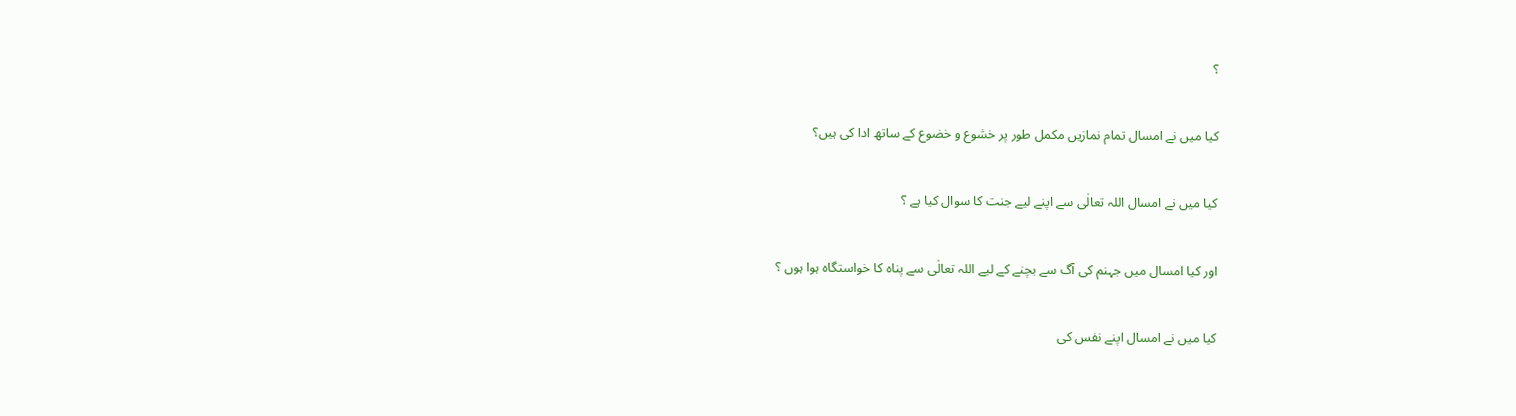؟

کیا میں نے امسال تمام نمازیں مکمل طور پر خشوع و خضوع کے ساتھ ادا کی ہیں؟

کیا میں نے امسال اللہ تعالٰی سے اپنے لیے جنت کا سوال کیا ہے ؟

اور کیا امسال میں جہنم کی آگ سے بچنے کے لیے اللہ تعالٰی سے پناہ کا خواستگاہ ہوا ہوں ؟

کیا میں نے امسال اپنے نفس کی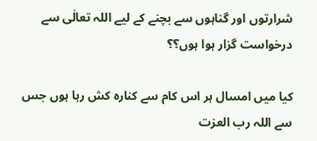شرارتوں اور گناہوں سے بچنے کے لیے اللہ تعالٰی سے درخواست گزار ہوا ہوں؟؟

کیا میں امسال ہر اس کام سے کنارہ کش رہا ہوں جس سے اللہ رب العزت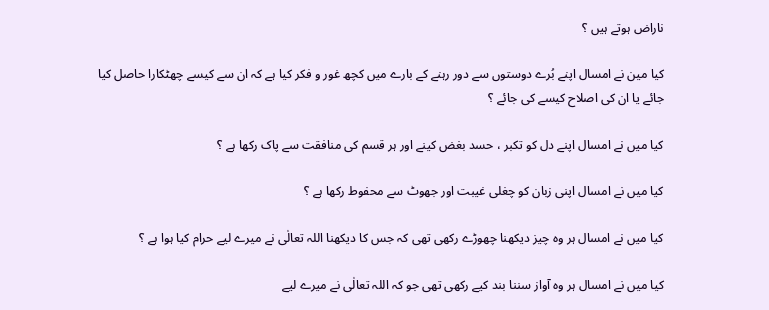ناراض ہوتے ہیں ؟

کیا مین نے امسال اپنے بُرے دوستوں سے دور رہنے کے بارے میں کچھ غور و فکر کیا ہے کہ ان سے کیسے چھٹکارا حاصل کیا جائے یا ان کی اصلاح کیسے کی جائے ؟

کیا میں نے امسال اپنے دل کو تکبر ، حسد بغض کینے اور ہر قسم کی منافقت سے پاک رکھا ہے ؟

کیا میں نے امسال اپنی زبان کو چغلی غیبت اور جھوٹ سے محفوط رکھا ہے ؟

کیا میں نے امسال ہر وہ چیز دیکھنا چھوڑے رکھی تھی کہ جس کا دیکھنا اللہ تعالٰی نے میرے لیے حرام کیا ہوا ہے ؟

کیا میں نے امسال ہر وہ آواز سننا بند کیے رکھی تھی جو کہ اللہ تعالٰی نے میرے لیے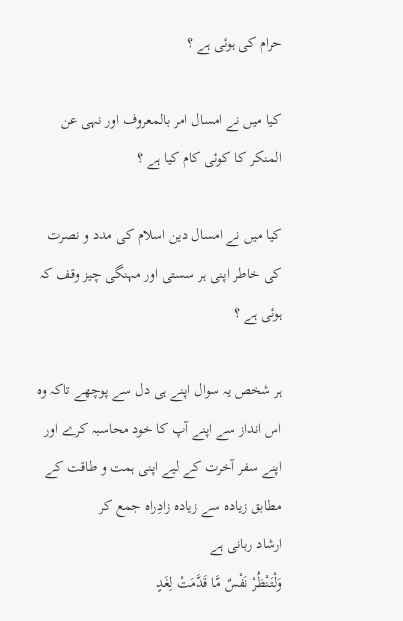حرام کی ہوئی ہے ؟

کیا میں نے امسال امر بالمعروف اور نہی عن المنکر کا کوئی کام کیا ہے ؟

کیا میں نے امسال دین اسلام کی مدد و نصرت کی خاطر اپنی ہر سستی اور مہنگی چیز وقف کہ ہوئی ہے ؟

ہر شخص یہ سوال اپنے ہی دل سے پوچھے تاکہ وہ اس انداز سے اپنے آپ کا خود محاسبہ کرے اور اپنے سفر آخرت کے لیے اپنی ہمت و طاقت کے مطابق زیادہ سے زیادہ زادِراہ جمع کر
ارشاد ربانی ہے
وَلْتَنْظُرْ نَفْسٌ مَّا قَدَّمَتْ لِغَدٍ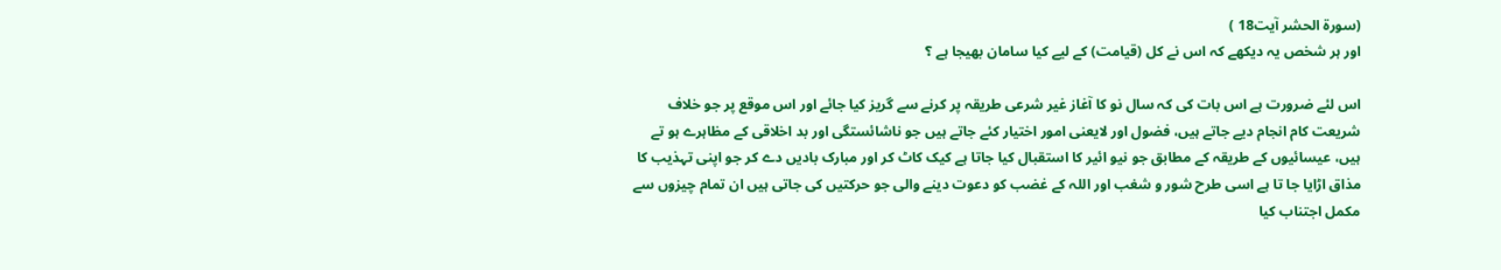(سورة الحشر آیت18 )
اور ہر شخص یہ دیکھے کہ اس نے کل (قیامت) کے لیے کیا سامان بھیجا ہے ؟

اس لئے ضرورت ہے اس بات کی کہ سال نو کا آغاز غیر شرعی طریقہ پر کرنے سے گریز کیا جائے اور اس موقع پر جو خلاف شریعت کام انجام دیے جاتے ہیں، فضول اور لایعنی امور اختیار کئے جاتے ہیں جو ناشائستگی اور بد اخلاقی کے مظاہرے ہو تے ہیں، عیسائیوں کے طریقہ کے مطابق جو نیو ائیر کا استقبال کیا جاتا ہے کیک کاٹ کر اور مبارک بادیں دے کر جو اپنی تہذیب کا مذاق اڑایا جا تا ہے اسی طرح شور و شغب اور اللہ کے غضب کو دعوت دینے والی جو حرکتیں کی جاتی ہیں ان تمام چیزوں سے مکمل اجتناب کیا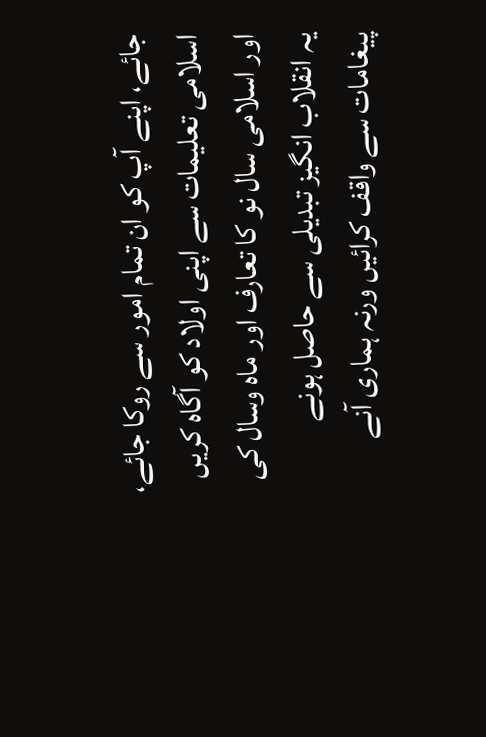جائے، اپنے آپ کو ان تمام امور سے روکا جائے، اسلامی تعلیمات سے اپنی اولاد کو آگاہ کریں اور اسلامی سال نو کا تعارف اور ماہ وسال کی یہ انقلاب انگیز تبدیلی سے حاصل ہونے پیغامات سے واقف کرائیں ورنہ ہماری آنے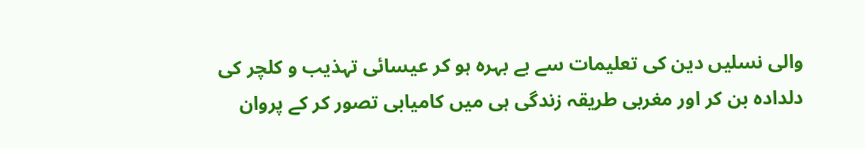والی نسلیں دین کی تعلیمات سے بے بہرہ ہو کر عیسائی تہذیب و کلچر کی دلدادہ بن کر اور مغربی طریقہ زندگی ہی میں کامیابی تصور کر کے پروان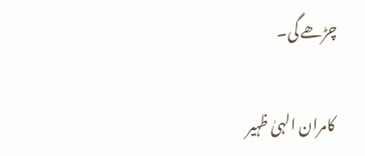چڑھے گی۔

 کامران الہیٰ ظہیر